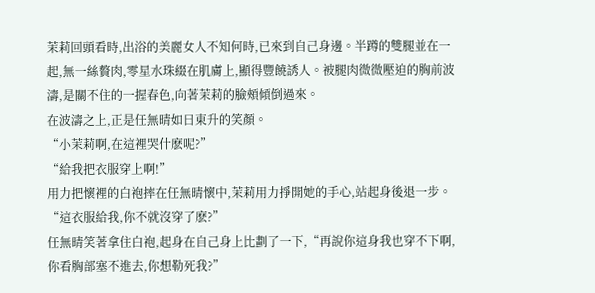茉莉回頭看時,出浴的美麗女人不知何時,已來到自己身邊。半蹲的雙腿並在一起,無一絲贅肉,零星水珠綴在肌膚上,顯得豐饒誘人。被腿肉微微壓迫的胸前波濤,是關不住的一握春色,向著茉莉的臉頰傾倒過來。
在波濤之上,正是任無晴如日東升的笑顏。
“小茉莉啊,在這裡哭什麽呢?”
“給我把衣服穿上啊!”
用力把懷裡的白袍摔在任無晴懷中,茉莉用力掙開她的手心,站起身後退一步。
“這衣服給我,你不就沒穿了麽?”
任無晴笑著拿住白袍,起身在自己身上比劃了一下,“再說你這身我也穿不下啊,你看胸部塞不進去,你想勒死我?”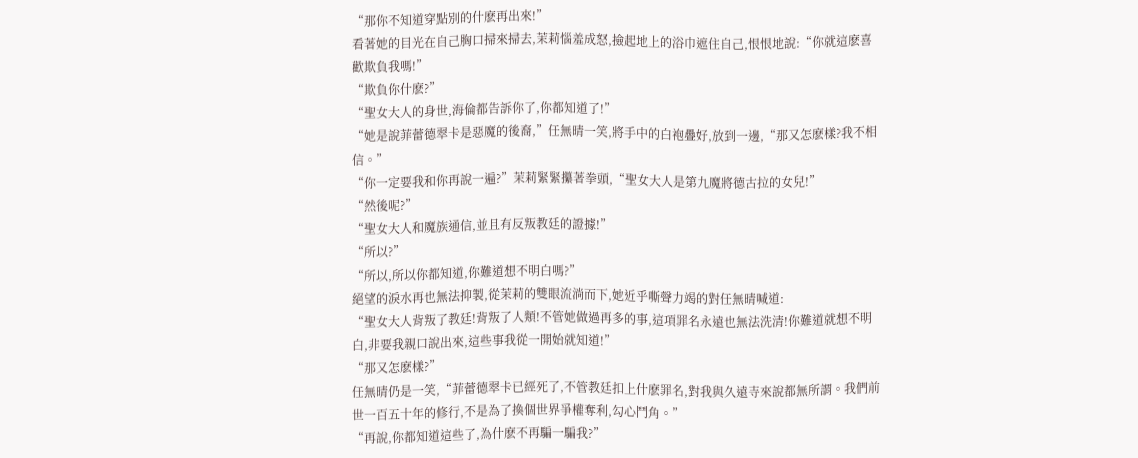“那你不知道穿點別的什麽再出來!”
看著她的目光在自己胸口掃來掃去,茉莉惱羞成怒,撿起地上的浴巾遮住自己,恨恨地說:“你就這麽喜歡欺負我嗎!”
“欺負你什麽?”
“聖女大人的身世,海倫都告訴你了,你都知道了!”
“她是說菲蕾德翠卡是惡魔的後裔,”任無晴一笑,將手中的白袍疊好,放到一邊,“那又怎麽樣?我不相信。”
“你一定要我和你再說一遍?”茉莉緊緊攥著拳頭,“聖女大人是第九魔將德古拉的女兒!”
“然後呢?”
“聖女大人和魔族通信,並且有反叛教廷的證據!”
“所以?”
“所以,所以你都知道,你難道想不明白嗎?”
絕望的淚水再也無法抑製,從茉莉的雙眼流淌而下,她近乎嘶聲力竭的對任無晴喊道:
“聖女大人背叛了教廷!背叛了人類!不管她做過再多的事,這項罪名永遠也無法洗清!你難道就想不明白,非要我親口說出來,這些事我從一開始就知道!”
“那又怎麽樣?”
任無晴仍是一笑,“菲蕾德翠卡已經死了,不管教廷扣上什麽罪名,對我與久遠寺來說都無所謂。我們前世一百五十年的修行,不是為了換個世界爭權奪利,勾心鬥角。”
“再說,你都知道這些了,為什麽不再騙一騙我?”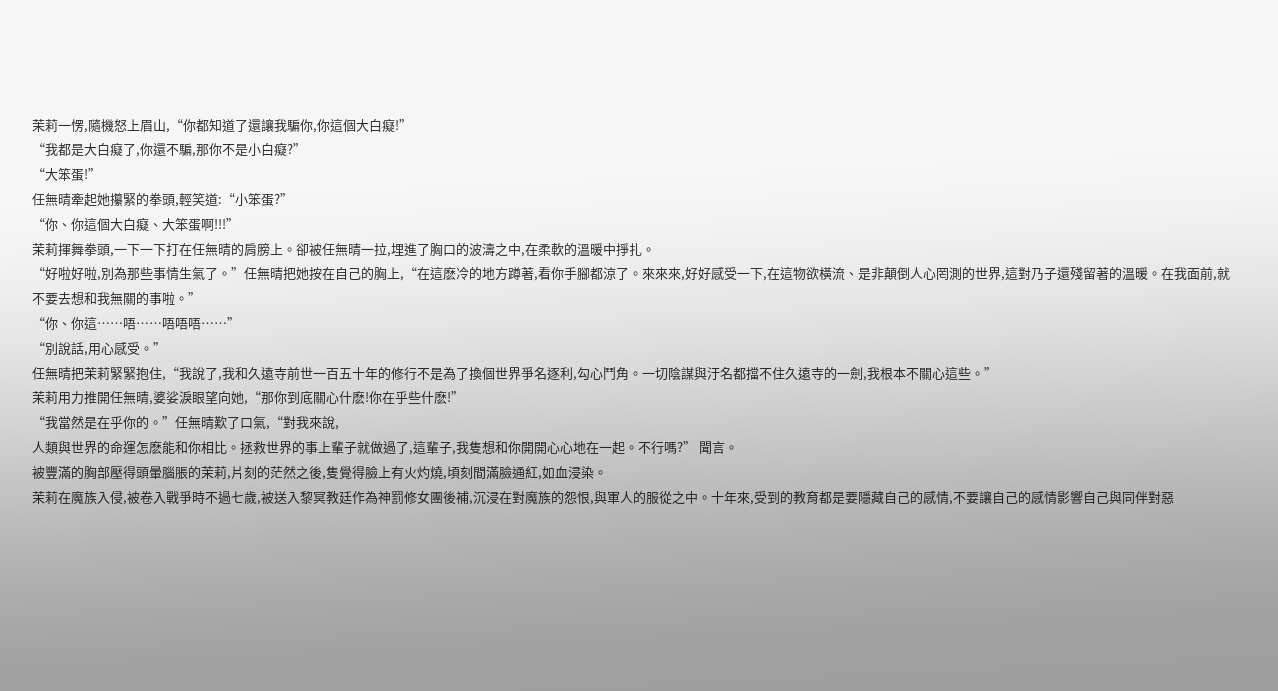茉莉一愣,隨機怒上眉山,“你都知道了還讓我騙你,你這個大白癡!”
“我都是大白癡了,你還不騙,那你不是小白癡?”
“大笨蛋!”
任無晴牽起她攥緊的拳頭,輕笑道:“小笨蛋?”
“你、你這個大白癡、大笨蛋啊!!!”
茉莉揮舞拳頭,一下一下打在任無晴的肩膀上。卻被任無晴一拉,埋進了胸口的波濤之中,在柔軟的溫暖中掙扎。
“好啦好啦,別為那些事情生氣了。”任無晴把她按在自己的胸上,“在這麽冷的地方蹲著,看你手腳都涼了。來來來,好好感受一下,在這物欲橫流、是非顛倒人心罔測的世界,這對乃子還殘留著的溫暖。在我面前,就不要去想和我無關的事啦。”
“你、你這……唔……唔唔唔……”
“別說話,用心感受。”
任無晴把茉莉緊緊抱住,“我說了,我和久遠寺前世一百五十年的修行不是為了換個世界爭名逐利,勾心鬥角。一切陰謀與汙名都擋不住久遠寺的一劍,我根本不關心這些。”
茉莉用力推開任無晴,婆娑淚眼望向她,“那你到底關心什麽!你在乎些什麽!”
“我當然是在乎你的。”任無晴歎了口氣,“對我來說,
人類與世界的命運怎麽能和你相比。拯救世界的事上輩子就做過了,這輩子,我隻想和你開開心心地在一起。不行嗎?” 聞言。
被豐滿的胸部壓得頭暈腦脹的茉莉,片刻的茫然之後,隻覺得臉上有火灼燒,頃刻間滿臉通紅,如血浸染。
茉莉在魔族入侵,被卷入戰爭時不過七歲,被送入黎冥教廷作為神罰修女團後補,沉浸在對魔族的怨恨,與軍人的服從之中。十年來,受到的教育都是要隱藏自己的感情,不要讓自己的感情影響自己與同伴對惡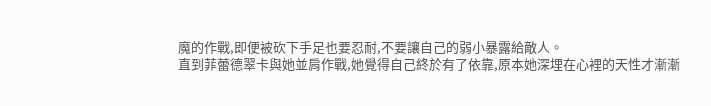魔的作戰,即便被砍下手足也要忍耐,不要讓自己的弱小暴露給敵人。
直到菲蕾德翠卡與她並肩作戰,她覺得自己終於有了依靠,原本她深埋在心裡的天性才漸漸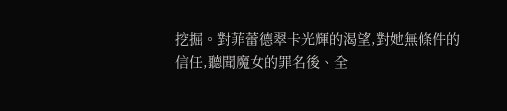挖掘。對菲蕾德翠卡光輝的渴望,對她無條件的信任,聽聞魔女的罪名後、全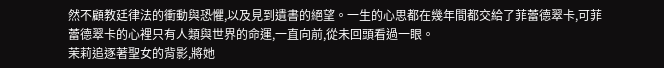然不顧教廷律法的衝動與恐懼,以及見到遺書的絕望。一生的心思都在幾年間都交給了菲蕾德翠卡,可菲蕾德翠卡的心裡只有人類與世界的命運,一直向前,從未回頭看過一眼。
茉莉追逐著聖女的背影,將她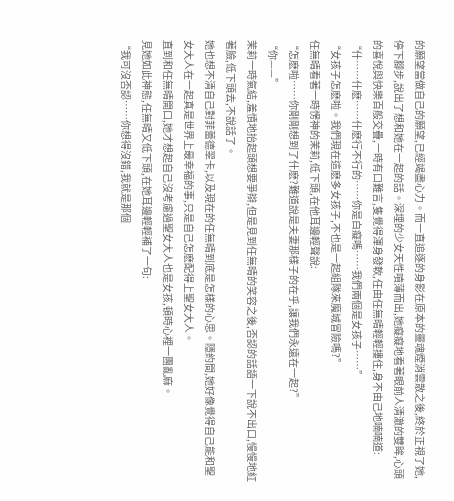的願望當做自己的願望,已經竭盡心力。而一直追逐的身影在原本的靈魂煙消雲散之後,終於正視了她,停下腳步,說出了想和她在一起的話。深埋的少女天性噴薄而出,她癡癡地看著眼前人清澈的雙眸,心頭的喜悅與快樂百般交疊,一時有口難言,隻覺得渾身發軟,任由任無晴輕輕摟住,身不由己地喃喃道:
“什……什麽……什麽行不行的……你是白癡嗎……我們兩個是女孩子……”
“女孩子怎麽啦。我們現在這麽多女孩子,不也是一起組隊來魔城冒險嗎?”
任無晴看著一時愣神的茉莉,低下頭,在他耳邊輕聲說:
“怎麽啦……你剛剛想到了什麽?難道說是夫妻那樣子的在乎,讓我們永遠在一起?”
“你——”
茉莉一時氣結,羞憤地抬起頭想要爭辯,但是見到任無晴的笑容之後,否認的話語一下說不出口,慢慢地紅著臉,低下頭去,不說話了。
她也想不清自己對菲蕾德翠卡,以及現在的任無晴到底是怎樣的心思。隱約間,她好像覺得自己能和聖女大人在一起真是世界上最幸福的事,只是自己怎麽配得上聖女大人。
直到和任無晴開口,她才想起自己沒考慮過聖女大人也是女孩,頓時心裡一團亂麻。
見她如此神態,任無晴又低下頭,在她耳邊輕輕補了一句:
“我可沒否認……你想得沒錯,我就是那個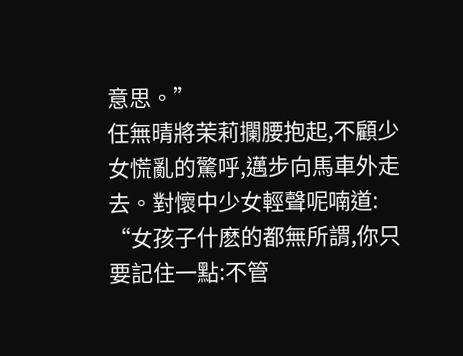意思。”
任無晴將茉莉攔腰抱起,不顧少女慌亂的驚呼,邁步向馬車外走去。對懷中少女輕聲呢喃道:
“女孩子什麽的都無所謂,你只要記住一點:不管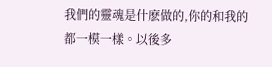我們的靈魂是什麽做的,你的和我的都一模一樣。以後多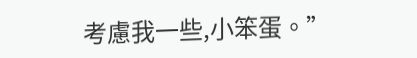考慮我一些,小笨蛋。”